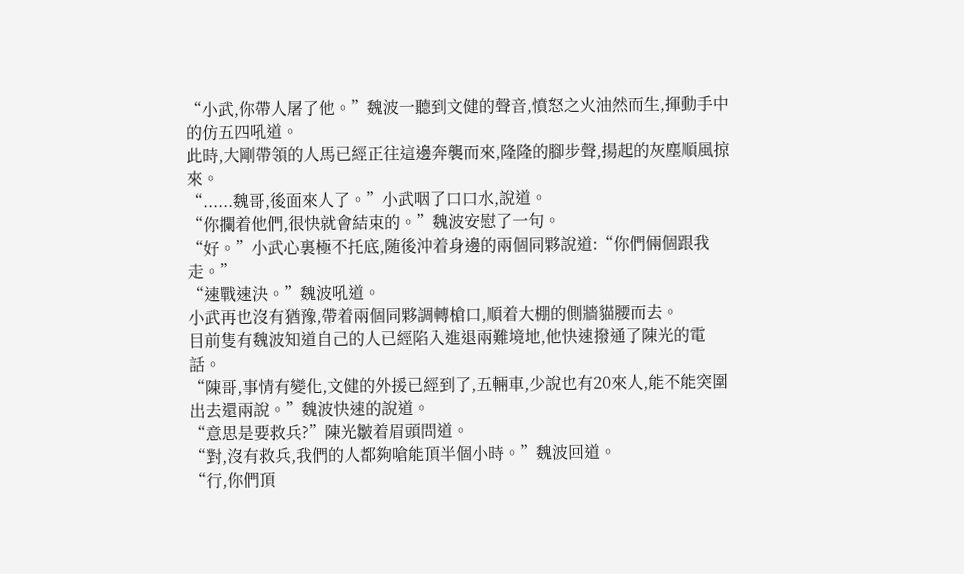“小武,你帶人屠了他。”魏波一聽到文健的聲音,憤怒之火油然而生,揮動手中的仿五四吼道。
此時,大剛帶領的人馬已經正往這邊奔襲而來,隆隆的腳步聲,揚起的灰塵順風掠來。
“......魏哥,後面來人了。”小武咽了口口水,說道。
“你攔着他們,很快就會結束的。”魏波安慰了一句。
“好。”小武心裏極不托底,随後沖着身邊的兩個同夥說道:“你們倆個跟我走。”
“速戰速決。”魏波吼道。
小武再也沒有猶豫,帶着兩個同夥調轉槍口,順着大棚的側牆貓腰而去。
目前隻有魏波知道自己的人已經陷入進退兩難境地,他快速撥通了陳光的電話。
“陳哥,事情有變化,文健的外援已經到了,五輛車,少說也有20來人,能不能突圍出去還兩說。”魏波快速的說道。
“意思是要救兵?”陳光皺着眉頭問道。
“對,沒有救兵,我們的人都夠嗆能頂半個小時。”魏波回道。
“行,你們頂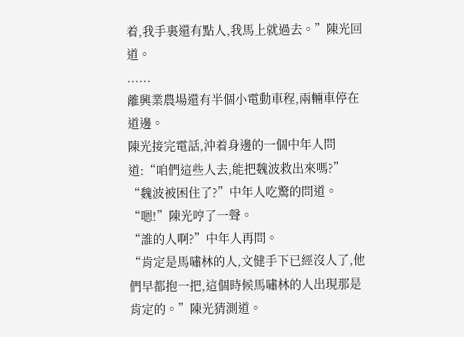着,我手裏還有點人,我馬上就過去。”陳光回道。
......
離興業農場還有半個小電動車程,兩輛車停在道邊。
陳光接完電話,沖着身邊的一個中年人問道:“咱們這些人去,能把魏波救出來嗎?”
“魏波被困住了?”中年人吃驚的問道。
“嗯!”陳光哼了一聲。
“誰的人啊?”中年人再問。
“肯定是馬嘯林的人,文健手下已經沒人了,他們早都抱一把,這個時候馬嘯林的人出現那是肯定的。”陳光猜測道。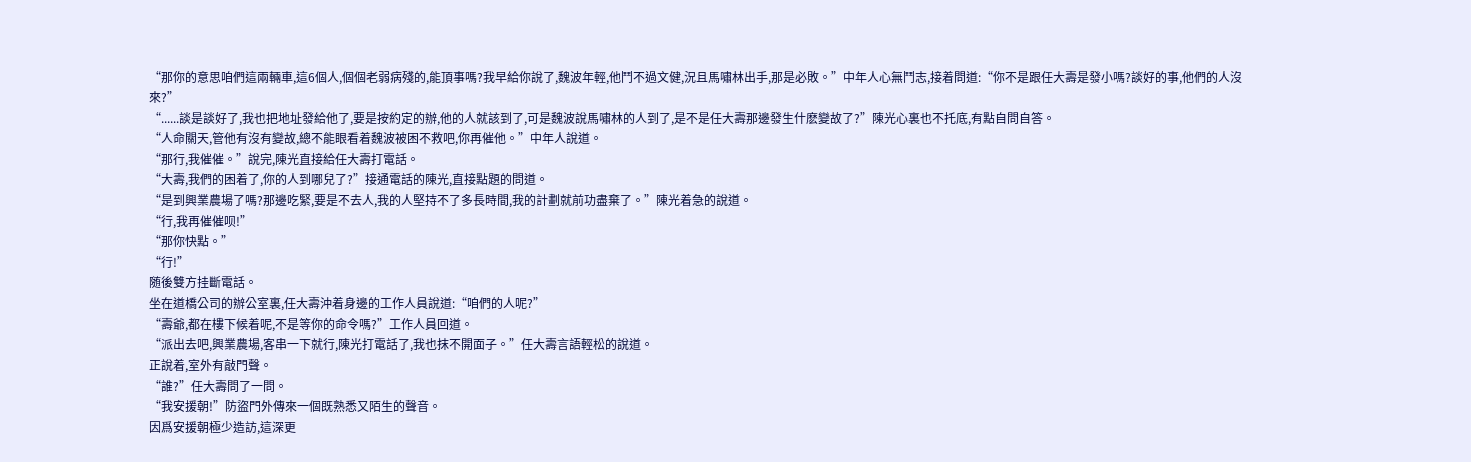“那你的意思咱們這兩輛車,這6個人,個個老弱病殘的,能頂事嗎?我早給你說了,魏波年輕,他鬥不過文健,況且馬嘯林出手,那是必敗。”中年人心無鬥志,接着問道:“你不是跟任大壽是發小嗎?談好的事,他們的人沒來?”
“......談是談好了,我也把地址發給他了,要是按約定的辦,他的人就該到了,可是魏波說馬嘯林的人到了,是不是任大壽那邊發生什麽變故了?”陳光心裏也不托底,有點自問自答。
“人命關天,管他有沒有變故,總不能眼看着魏波被困不救吧,你再催他。”中年人說道。
“那行,我催催。”說完,陳光直接給任大壽打電話。
“大壽,我們的困着了,你的人到哪兒了?”接通電話的陳光,直接點題的問道。
“是到興業農場了嗎?那邊吃緊,要是不去人,我的人堅持不了多長時間,我的計劃就前功盡棄了。”陳光着急的說道。
“行,我再催催呗!”
“那你快點。”
“行!”
随後雙方挂斷電話。
坐在道橋公司的辦公室裏,任大壽沖着身邊的工作人員說道:“咱們的人呢?”
“壽爺,都在樓下候着呢,不是等你的命令嗎?”工作人員回道。
“派出去吧,興業農場,客串一下就行,陳光打電話了,我也抹不開面子。”任大壽言語輕松的說道。
正說着,室外有敲門聲。
“誰?”任大壽問了一問。
“我安援朝!”防盜門外傳來一個既熟悉又陌生的聲音。
因爲安援朝極少造訪,這深更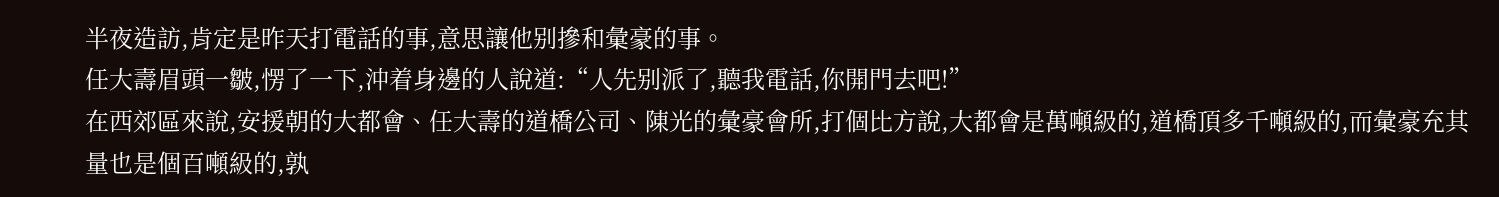半夜造訪,肯定是昨天打電話的事,意思讓他别摻和彙豪的事。
任大壽眉頭一皺,愣了一下,沖着身邊的人說道:“人先别派了,聽我電話,你開門去吧!”
在西郊區來說,安援朝的大都會、任大壽的道橋公司、陳光的彙豪會所,打個比方說,大都會是萬噸級的,道橋頂多千噸級的,而彙豪充其量也是個百噸級的,孰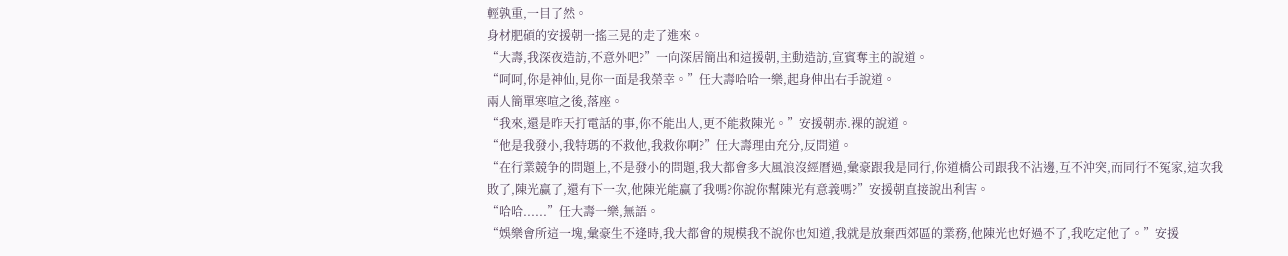輕孰重,一目了然。
身材肥碩的安援朝一搖三晃的走了進來。
“大壽,我深夜造訪,不意外吧?”一向深居簡出和這援朝,主動造訪,宣賓奪主的說道。
“呵呵,你是神仙,見你一面是我榮幸。”任大壽哈哈一樂,起身伸出右手說道。
兩人簡單寒喧之後,落座。
“我來,還是昨天打電話的事,你不能出人,更不能救陳光。”安援朝赤.裸的說道。
“他是我發小,我特瑪的不救他,我救你啊?”任大壽理由充分,反問道。
“在行業競争的問題上,不是發小的問題,我大都會多大風浪沒經曆過,彙豪跟我是同行,你道橋公司跟我不沾邊,互不沖突,而同行不冤家,這次我敗了,陳光赢了,還有下一次,他陳光能赢了我嗎?你說你幫陳光有意義嗎?”安援朝直接說出利害。
“哈哈......”任大壽一樂,無語。
“娛樂會所這一塊,彙豪生不逢時,我大都會的規模我不說你也知道,我就是放棄西郊區的業務,他陳光也好過不了,我吃定他了。”安援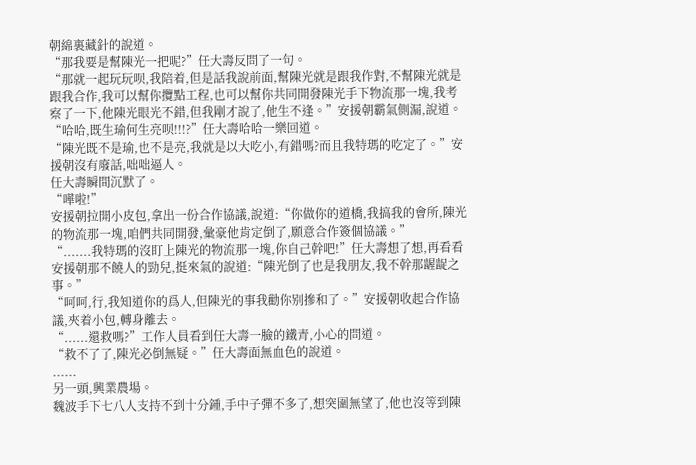朝綿裏藏針的說道。
“那我要是幫陳光一把呢?”任大壽反問了一句。
“那就一起玩玩呗,我陪着,但是話我說前面,幫陳光就是跟我作對,不幫陳光就是跟我合作,我可以幫你攬點工程,也可以幫你共同開發陳光手下物流那一塊,我考察了一下,他陳光眼光不錯,但我剛才說了,他生不逢。”安援朝霸氣側漏,說道。
“哈哈,既生瑜何生亮呗!!!?”任大壽哈哈一樂回道。
“陳光既不是瑜,也不是亮,我就是以大吃小,有錯嗎?而且我特瑪的吃定了。”安援朝沒有廢話,咄咄逼人。
任大壽瞬間沉默了。
“嘩啦!”
安援朝拉開小皮包,拿出一份合作協議,說道:“你做你的道橋,我搞我的會所,陳光的物流那一塊,咱們共同開發,彙豪他肯定倒了,願意合作簽個協議。”
“.......我特瑪的沒盯上陳光的物流那一塊,你自己幹吧!”任大壽想了想,再看看安援朝那不饒人的勁兒,挺來氣的說道:“陳光倒了也是我朋友,我不幹那龌龊之事。”
“呵呵,行,我知道你的爲人,但陳光的事我勸你别摻和了。”安援朝收起合作協議,夾着小包,轉身離去。
“......還救嗎?”工作人員看到任大壽一臉的鐵青,小心的問道。
“救不了了,陳光必倒無疑。”任大壽面無血色的說道。
......
另一頭,興業農場。
魏波手下七八人支持不到十分鍾,手中子彈不多了,想突圍無望了,他也沒等到陳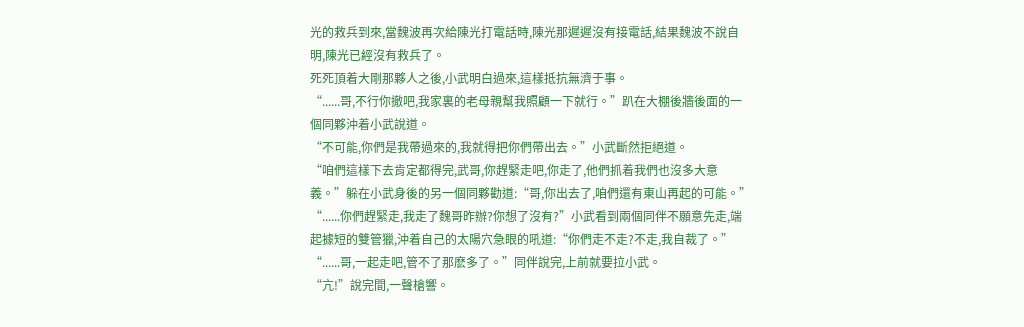光的救兵到來,當魏波再次給陳光打電話時,陳光那遲遲沒有接電話,結果魏波不說自明,陳光已經沒有救兵了。
死死頂着大剛那夥人之後,小武明白過來,這樣抵抗無濟于事。
“......哥,不行你撤吧,我家裏的老母親幫我照顧一下就行。”趴在大棚後牆後面的一個同夥沖着小武說道。
“不可能,你們是我帶過來的,我就得把你們帶出去。”小武斷然拒絕道。
“咱們這樣下去肯定都得完,武哥,你趕緊走吧,你走了,他們抓着我們也沒多大意義。”躲在小武身後的另一個同夥勸道:“哥,你出去了,咱們還有東山再起的可能。”
“......你們趕緊走,我走了魏哥昨辦?你想了沒有?”小武看到兩個同伴不願意先走,端起據短的雙管獵,沖着自己的太陽穴急眼的吼道:“你們走不走?不走,我自裁了。”
“......哥,一起走吧,管不了那麽多了。”同伴說完,上前就要拉小武。
“亢!”說完間,一聲槍響。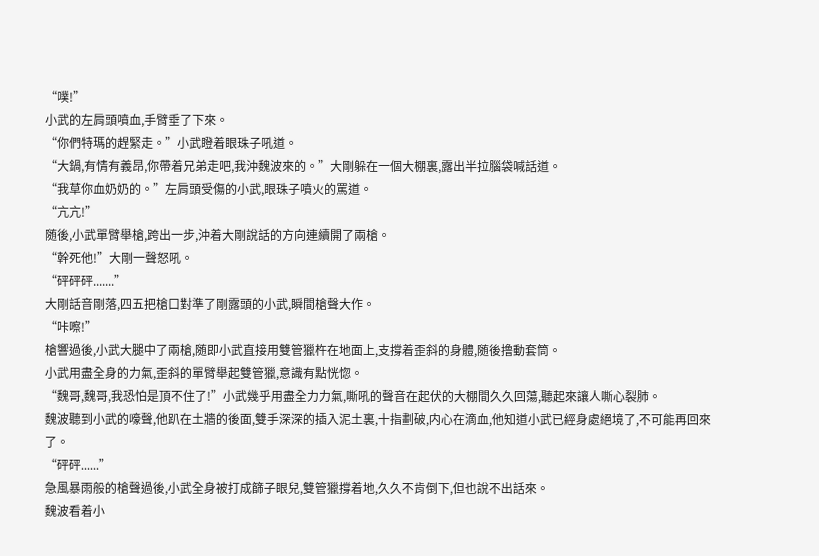“噗!”
小武的左肩頭噴血,手臂垂了下來。
“你們特瑪的趕緊走。”小武瞪着眼珠子吼道。
“大鍋,有情有義昂,你帶着兄弟走吧,我沖魏波來的。”大剛躲在一個大棚裏,露出半拉腦袋喊話道。
“我草你血奶奶的。”左肩頭受傷的小武,眼珠子噴火的罵道。
“亢亢!”
随後,小武單臂舉槍,跨出一步,沖着大剛說話的方向連續開了兩槍。
“幹死他!”大剛一聲怒吼。
“砰砰砰.......”
大剛話音剛落,四五把槍口對準了剛露頭的小武,瞬間槍聲大作。
“咔嚓!”
槍響過後,小武大腿中了兩槍,随即小武直接用雙管獵杵在地面上,支撐着歪斜的身體,随後撸動套筒。
小武用盡全身的力氣,歪斜的單臂舉起雙管獵,意識有點恍惚。
“魏哥,魏哥,我恐怕是頂不住了!”小武幾乎用盡全力力氣,嘶吼的聲音在起伏的大棚間久久回蕩,聽起來讓人嘶心裂肺。
魏波聽到小武的嚎聲,他趴在土牆的後面,雙手深深的插入泥土裏,十指劃破,内心在滴血,他知道小武已經身處絕境了,不可能再回來了。
“砰砰......”
急風暴雨般的槍聲過後,小武全身被打成篩子眼兒,雙管獵撐着地,久久不肯倒下,但也說不出話來。
魏波看着小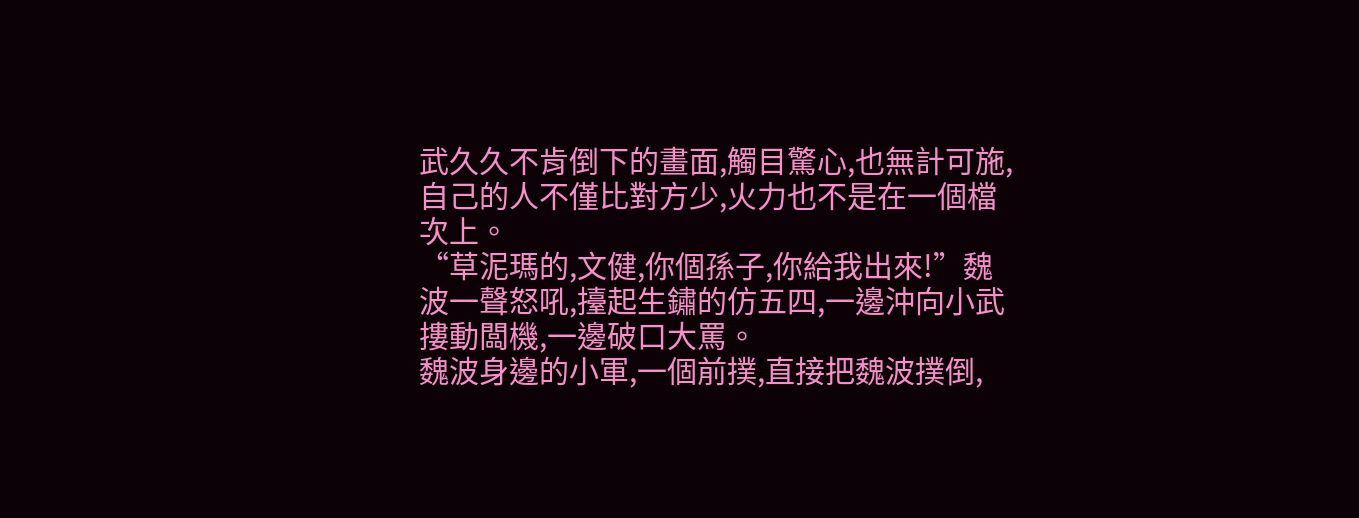武久久不肯倒下的畫面,觸目驚心,也無計可施,自己的人不僅比對方少,火力也不是在一個檔次上。
“草泥瑪的,文健,你個孫子,你給我出來!”魏波一聲怒吼,擡起生鏽的仿五四,一邊沖向小武摟動闆機,一邊破口大罵。
魏波身邊的小軍,一個前撲,直接把魏波撲倒,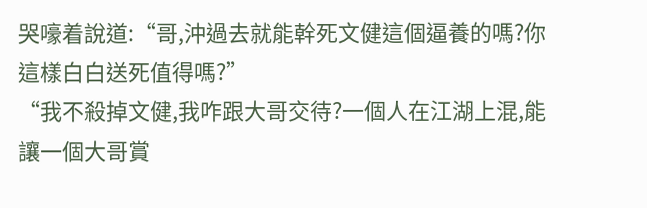哭嚎着說道:“哥,沖過去就能幹死文健這個逼養的嗎?你這樣白白送死值得嗎?”
“我不殺掉文健,我咋跟大哥交待?一個人在江湖上混,能讓一個大哥賞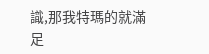識,那我特瑪的就滿足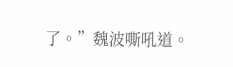了。”魏波嘶吼道。